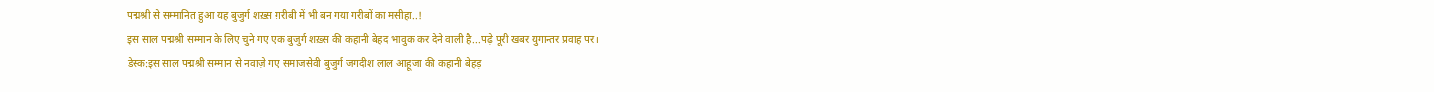पद्मश्री से सम्मानित हुआ यह बुजुर्ग शख़्स ग़रीबी में भी बन गया गरीबों का मसीहा..!
इस साल पद्मश्री सम्मान के लिए चुने गए एक बुजुर्ग शख़्स की कहानी बेहद भावुक कर देने वाली है...पढ़े पूरी खबर युगान्तर प्रवाह पर।
डेस्क:इस साल पद्मश्री सम्मान से नवाज़े गए समाजसेवी बुजुर्ग जगदीश लाल आहूजा की कहानी बेहड़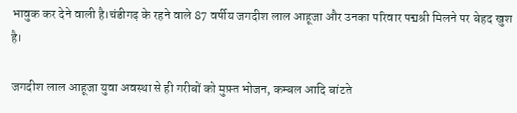भावुक कर देने वाली है।चंडीगढ़ के रहने वाले 87 वर्षीय जगदीश लाल आहूजा और उनका परिवार पद्मश्री मिलने पर बेहद खुश है।

जगदीश लाल आहूजा युवा अवस्था से ही गरीबों को मुफ़्त भोजन, कम्बल आदि बांटते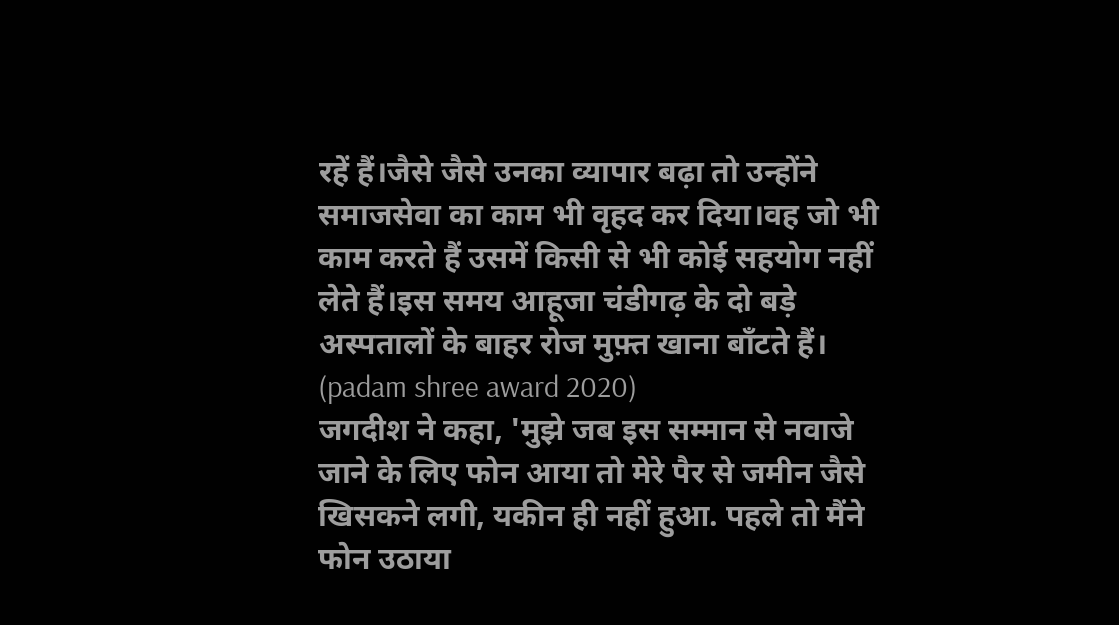रहें हैं।जैसे जैसे उनका व्यापार बढ़ा तो उन्होंने समाजसेवा का काम भी वृहद कर दिया।वह जो भी काम करते हैं उसमें किसी से भी कोई सहयोग नहीं लेते हैं।इस समय आहूजा चंडीगढ़ के दो बड़े अस्पतालों के बाहर रोज मुफ़्त खाना बाँटते हैं। (padam shree award 2020)
जगदीश ने कहा, 'मुझे जब इस सम्मान से नवाजे जाने के लिए फोन आया तो मेरे पैर से जमीन जैसे खिसकने लगी, यकीन ही नहीं हुआ. पहले तो मैंने फोन उठाया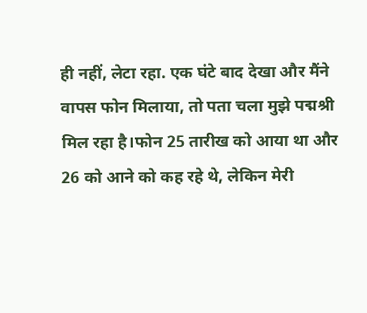ही नहीं, लेटा रहा. एक घंटे बाद देखा और मैंने वापस फोन मिलाया, तो पता चला मुझे पद्मश्री मिल रहा है।फोन 25 तारीख को आया था और 26 को आने को कह रहे थे, लेकिन मेरी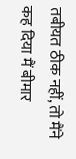तबीयत ठीक नहीं, तो मैंने कह दिया मैं बीमार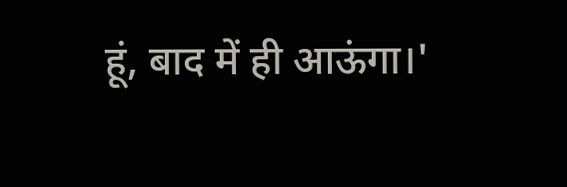हूं, बाद में ही आऊंगा।'